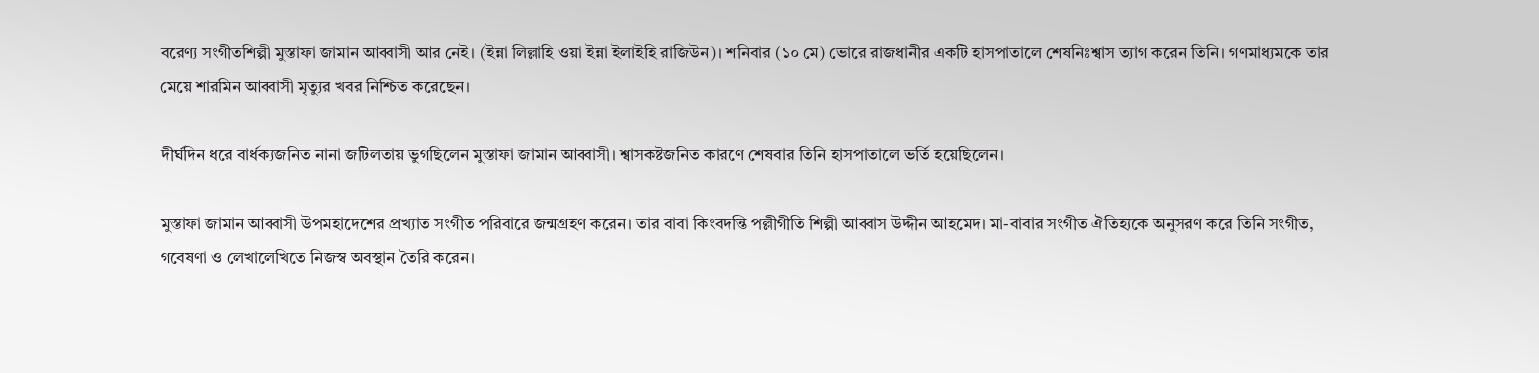বরেণ্য সংগীতশিল্পী মুস্তাফা জামান আব্বাসী আর নেই। (ইন্না লিল্লাহি ওয়া ইন্না ইলাইহি রাজিউন)। শনিবার (১০ মে) ভোরে রাজধানীর একটি হাসপাতালে শেষনিঃশ্বাস ত্যাগ করেন তিনি। গণমাধ্যমকে তার মেয়ে শারমিন আব্বাসী মৃত্যুর খবর নিশ্চিত করেছেন।

দীর্ঘদিন ধরে বার্ধক্যজনিত নানা জটিলতায় ভুগছিলেন মুস্তাফা জামান আব্বাসী। শ্বাসকষ্টজনিত কারণে শেষবার তিনি হাসপাতালে ভর্তি হয়েছিলেন।

মুস্তাফা জামান আব্বাসী উপমহাদেশের প্রখ্যাত সংগীত পরিবারে জন্মগ্রহণ করেন। তার বাবা কিংবদন্তি পল্লীগীতি শিল্পী আব্বাস উদ্দীন আহমেদ। মা-বাবার সংগীত ঐতিহ্যকে অনুসরণ করে তিনি সংগীত, গবেষণা ও লেখালেখিতে নিজস্ব অবস্থান তৈরি করেন।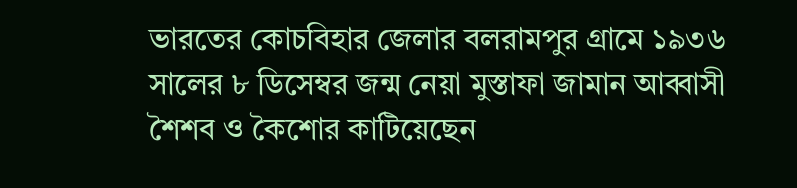ভারতের কোচবিহার জেলার বলরামপুর গ্রামে ১৯৩৬ সালের ৮ ডিসেম্বর জন্ম নেয়া মুস্তাফা জামান আব্বাসী শৈশব ও কৈশোর কাটিয়েছেন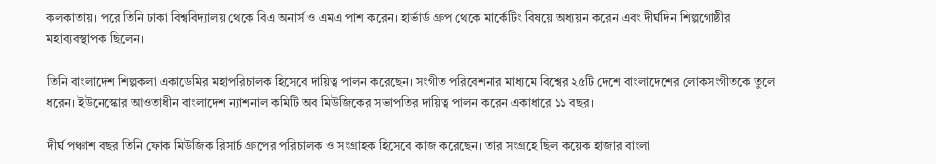কলকাতায়। পরে তিনি ঢাকা বিশ্ববিদ্যালয় থেকে বিএ অনার্স ও এমএ পাশ করেন। হার্ভার্ড গ্রুপ থেকে মার্কেটিং বিষয়ে অধ্যয়ন করেন এবং দীর্ঘদিন শিল্পগোষ্ঠীর মহাব্যবস্থাপক ছিলেন।

তিনি বাংলাদেশ শিল্পকলা একাডেমির মহাপরিচালক হিসেবে দায়িত্ব পালন করেছেন। সংগীত পরিবেশনার মাধ্যমে বিশ্বের ২৫টি দেশে বাংলাদেশের লোকসংগীতকে তুলে ধরেন। ইউনেস্কোর আওতাধীন বাংলাদেশ ন্যাশনাল কমিটি অব মিউজিকের সভাপতির দায়িত্ব পালন করেন একাধারে ১১ বছর।

দীর্ঘ পঞ্চাশ বছর তিনি ফোক মিউজিক রিসার্চ গ্রুপের পরিচালক ও সংগ্রাহক হিসেবে কাজ করেছেন। তার সংগ্রহে ছিল কয়েক হাজার বাংলা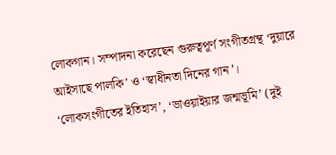লোকগান। সম্পাদনা করেছেন গুরুত্বপূর্ণ সংগীতগ্রন্থ ‘দুয়ারে আইসাছে পালকি’ ও ‘স্বাধীনতা দিনের গান’। ‘লোকসংগীতের ইতিহাস’, ‘ভাওয়াইয়ার জন্মভূমি’ (দুই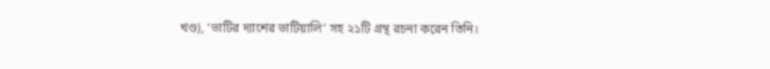খণ্ড), ‘ভাটির দ্যাশের ভাটিয়ালি’ সহ ২১টি গ্রন্থ রচনা করেন তিনি।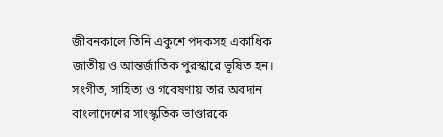জীবনকালে তিনি একুশে পদকসহ একাধিক জাতীয় ও আন্তর্জাতিক পুরস্কারে ভূষিত হন। সংগীত, সাহিত্য ও গবেষণায় তার অবদান বাংলাদেশের সাংস্কৃতিক ভাণ্ডারকে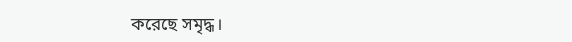করেছে সমৃদ্ধ।